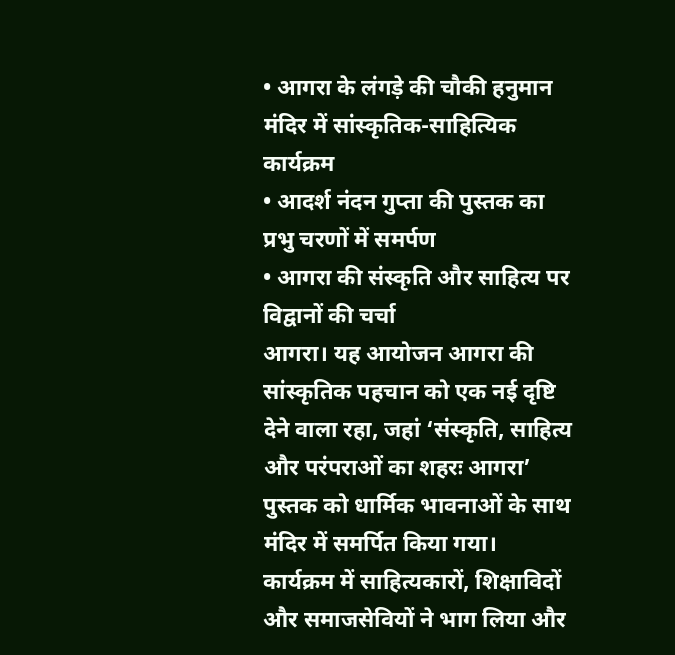• आगरा के लंगड़े की चौकी हनुमान मंदिर में सांस्कृतिक-साहित्यिक कार्यक्रम
• आदर्श नंदन गुप्ता की पुस्तक का प्रभु चरणों में समर्पण
• आगरा की संस्कृति और साहित्य पर विद्वानों की चर्चा
आगरा। यह आयोजन आगरा की सांस्कृतिक पहचान को एक नई दृष्टि देने वाला रहा, जहां ‘संस्कृति, साहित्य और परंपराओं का शहरः आगरा’ पुस्तक को धार्मिक भावनाओं के साथ मंदिर में समर्पित किया गया। कार्यक्रम में साहित्यकारों, शिक्षाविदों और समाजसेवियों ने भाग लिया और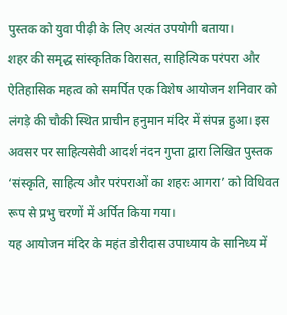पुस्तक को युवा पीढ़ी के लिए अत्यंत उपयोगी बताया।
शहर की समृद्ध सांस्कृतिक विरासत, साहित्यिक परंपरा और ऐतिहासिक महत्व को समर्पित एक विशेष आयोजन शनिवार को लंगड़े की चौकी स्थित प्राचीन हनुमान मंदिर में संपन्न हुआ। इस अवसर पर साहित्यसेवी आदर्श नंदन गुप्ता द्वारा लिखित पुस्तक ‘संस्कृति, साहित्य और परंपराओं का शहरः आगरा’ को विधिवत रूप से प्रभु चरणों में अर्पित किया गया।
यह आयोजन मंदिर के महंत डोरीदास उपाध्याय के सानिध्य में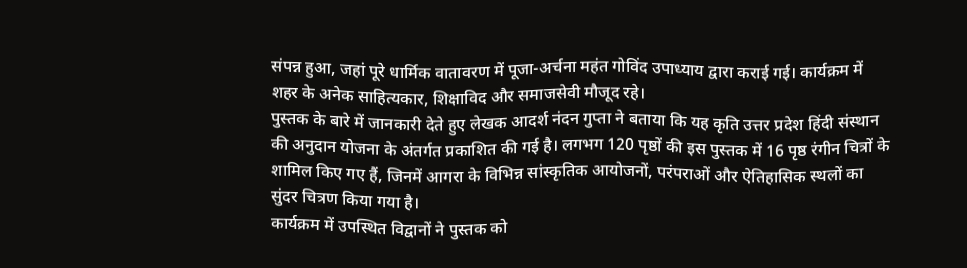संपन्न हुआ, जहां पूरे धार्मिक वातावरण में पूजा-अर्चना महंत गोविंद उपाध्याय द्वारा कराई गई। कार्यक्रम में शहर के अनेक साहित्यकार, शिक्षाविद और समाजसेवी मौजूद रहे।
पुस्तक के बारे में जानकारी देते हुए लेखक आदर्श नंदन गुप्ता ने बताया कि यह कृति उत्तर प्रदेश हिंदी संस्थान की अनुदान योजना के अंतर्गत प्रकाशित की गई है। लगभग 120 पृष्ठों की इस पुस्तक में 16 पृष्ठ रंगीन चित्रों के शामिल किए गए हैं, जिनमें आगरा के विभिन्न सांस्कृतिक आयोजनों, परंपराओं और ऐतिहासिक स्थलों का सुंदर चित्रण किया गया है।
कार्यक्रम में उपस्थित विद्वानों ने पुस्तक को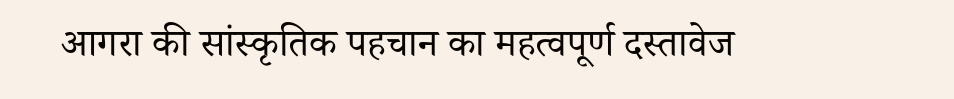आगरा की सांस्कृतिक पहचान का महत्वपूर्ण दस्तावेज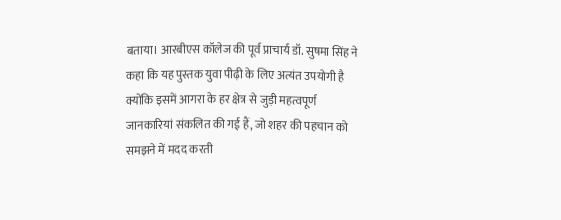बताया। आरबीएस कॉलेज की पूर्व प्राचार्य डॉ. सुषमा सिंह ने कहा कि यह पुस्तक युवा पीढ़ी के लिए अत्यंत उपयोगी है क्योंकि इसमें आगरा के हर क्षेत्र से जुड़ी महत्वपूर्ण जानकारियां संकलित की गई हैं, जो शहर की पहचान को समझने में मदद करती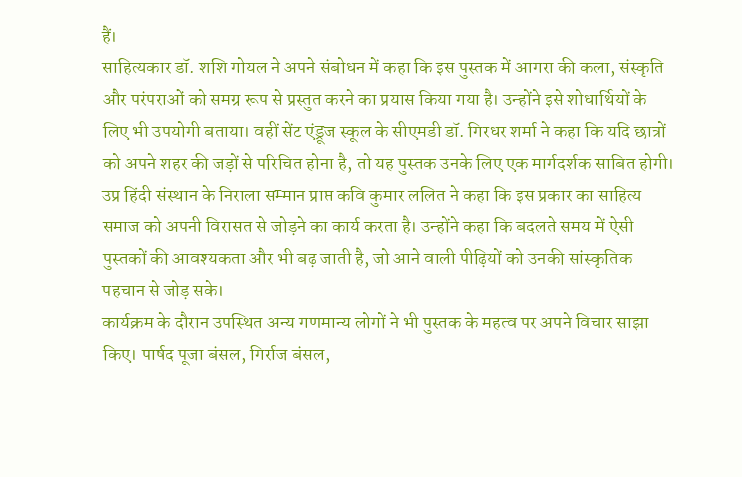हैं।
साहित्यकार डॉ. शशि गोयल ने अपने संबोधन में कहा कि इस पुस्तक में आगरा की कला, संस्कृति और परंपराओं को समग्र रूप से प्रस्तुत करने का प्रयास किया गया है। उन्होंने इसे शोधार्थियों के लिए भी उपयोगी बताया। वहीं सेंट एंड्रूज स्कूल के सीएमडी डॉ. गिरधर शर्मा ने कहा कि यदि छात्रों को अपने शहर की जड़ों से परिचित होना है, तो यह पुस्तक उनके लिए एक मार्गदर्शक साबित होगी।
उप्र हिंदी संस्थान के निराला सम्मान प्राप्त कवि कुमार ललित ने कहा कि इस प्रकार का साहित्य समाज को अपनी विरासत से जोड़ने का कार्य करता है। उन्होंने कहा कि बदलते समय में ऐसी पुस्तकों की आवश्यकता और भी बढ़ जाती है, जो आने वाली पीढ़ियों को उनकी सांस्कृतिक पहचान से जोड़ सके।
कार्यक्रम के दौरान उपस्थित अन्य गणमान्य लोगों ने भी पुस्तक के महत्व पर अपने विचार साझा किए। पार्षद पूजा बंसल, गिर्राज बंसल,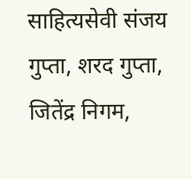साहित्यसेवी संजय गुप्ता, शरद गुप्ता, जितेंद्र निगम,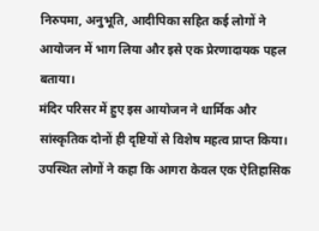निरुपमा, अनुभूति, आदीपिका सहित कई लोगों ने आयोजन में भाग लिया और इसे एक प्रेरणादायक पहल बताया।
मंदिर परिसर में हुए इस आयोजन ने धार्मिक और सांस्कृतिक दोनों ही दृष्टियों से विशेष महत्व प्राप्त किया। उपस्थित लोगों ने कहा कि आगरा केवल एक ऐतिहासिक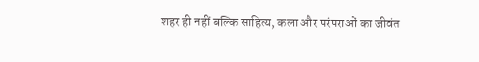शहर ही नहीं बल्कि साहित्य, कला और परंपराओं का जीवंत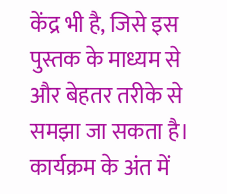केंद्र भी है, जिसे इस पुस्तक के माध्यम से और बेहतर तरीके से समझा जा सकता है।
कार्यक्रम के अंत में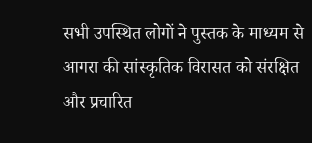सभी उपस्थित लोगों ने पुस्तक के माध्यम से आगरा की सांस्कृतिक विरासत को संरक्षित और प्रचारित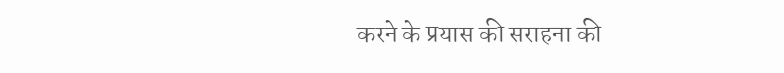करने के प्रयास की सराहना की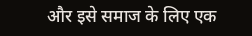और इसे समाज के लिए एक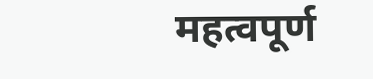महत्वपूर्ण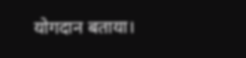योगदान बताया।